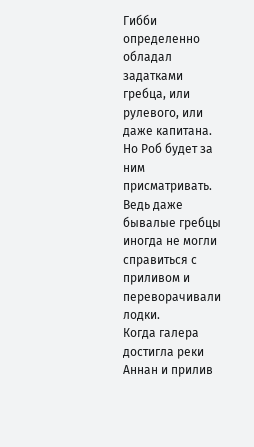Гибби определенно обладал задатками гребца, или рулевого, или даже капитана. Но Роб будет за ним присматривать. Ведь даже бывалые гребцы иногда не могли справиться с приливом и переворачивали лодки.
Когда галера достигла реки Аннан и прилив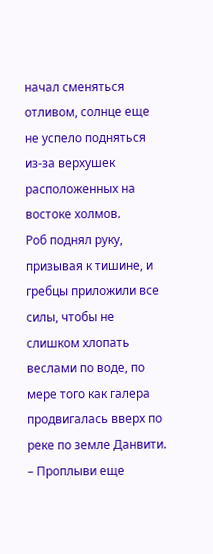начал сменяться отливом, солнце еще не успело подняться из-за верхушек расположенных на востоке холмов.
Роб поднял руку, призывая к тишине, и гребцы приложили все силы, чтобы не слишком хлопать веслами по воде, по мере того как галера продвигалась вверх по реке по земле Данвити.
– Проплыви еще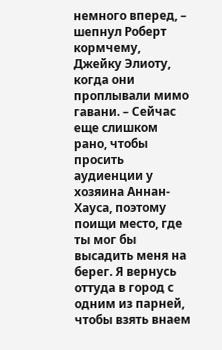немного вперед, – шепнул Роберт кормчему, Джейку Элиоту, когда они проплывали мимо гавани. – Сейчас еще слишком рано, чтобы просить аудиенции у хозяина Аннан-Хауса, поэтому поищи место, где ты мог бы высадить меня на берег. Я вернусь оттуда в город с одним из парней, чтобы взять внаем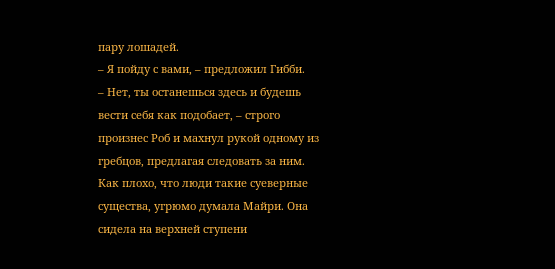пару лошадей.
– Я пойду с вами, – предложил Гибби.
– Нет, ты останешься здесь и будешь вести себя как подобает, – строго произнес Роб и махнул рукой одному из гребцов, предлагая следовать за ним.
Как плохо, что люди такие суеверные существа, угрюмо думала Майри. Она сидела на верхней ступени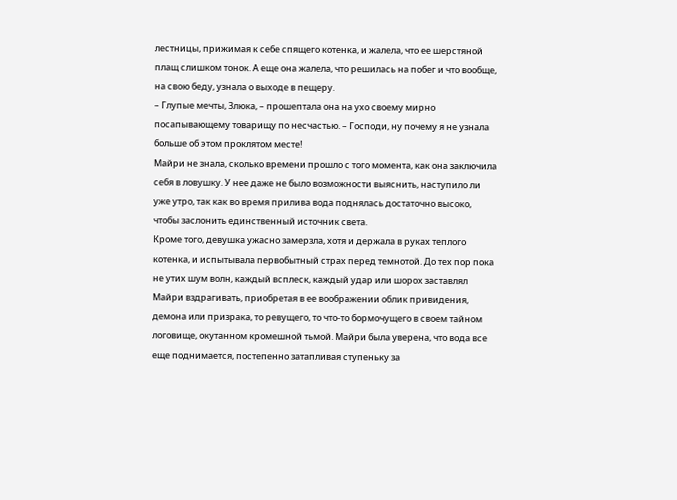лестницы, прижимая к себе спящего котенка, и жалела, что ее шерстяной плащ слишком тонок. А еще она жалела, что решилась на побег и что вообще, на свою беду, узнала о выходе в пещеру.
– Глупые мечты, Злюка, – прошептала она на ухо своему мирно посапывающему товарищу по несчастью. – Господи, ну почему я не узнала больше об этом проклятом месте!
Майри не знала, сколько времени прошло с того момента, как она заключила себя в ловушку. У нее даже не было возможности выяснить, наступило ли уже утро, так как во время прилива вода поднялась достаточно высоко, чтобы заслонить единственный источник света.
Кроме того, девушка ужасно замерзла, хотя и держала в руках теплого котенка, и испытывала первобытный страх перед темнотой. До тех пор пока не утих шум волн, каждый всплеск, каждый удар или шорох заставлял Майри вздрагивать, приобретая в ее воображении облик привидения, демона или призрака, то ревущего, то что-то бормочущего в своем тайном логовище, окутанном кромешной тьмой. Майри была уверена, что вода все еще поднимается, постепенно затапливая ступеньку за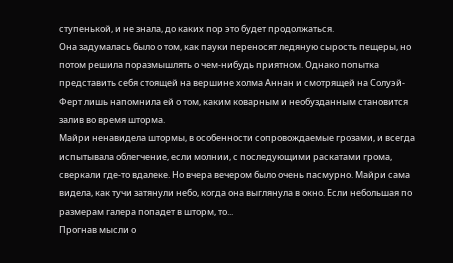ступенькой, и не знала, до каких пор это будет продолжаться.
Она задумалась было о том, как пауки переносят ледяную сырость пещеры, но потом решила поразмышлять о чем-нибудь приятном. Однако попытка представить себя стоящей на вершине холма Аннан и смотрящей на Солуэй-Ферт лишь напомнила ей о том, каким коварным и необузданным становится залив во время шторма.
Майри ненавидела штормы, в особенности сопровождаемые грозами, и всегда испытывала облегчение, если молнии, с последующими раскатами грома, сверкали где-то вдалеке. Но вчера вечером было очень пасмурно. Майри сама видела, как тучи затянули небо, когда она выглянула в окно. Если небольшая по размерам галера попадет в шторм, то...
Прогнав мысли о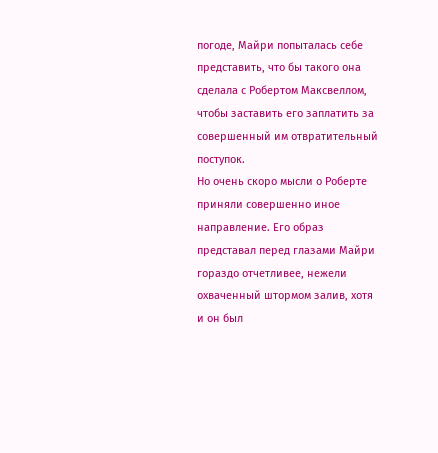погоде, Майри попыталась себе представить, что бы такого она сделала с Робертом Максвеллом, чтобы заставить его заплатить за совершенный им отвратительный поступок.
Но очень скоро мысли о Роберте приняли совершенно иное направление. Его образ представал перед глазами Майри гораздо отчетливее, нежели охваченный штормом залив, хотя и он был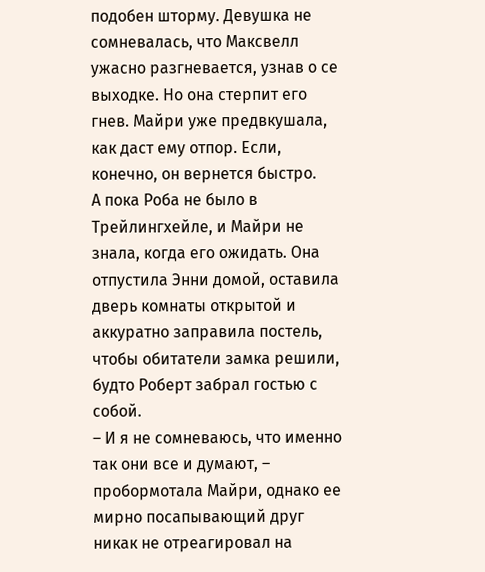подобен шторму. Девушка не сомневалась, что Максвелл ужасно разгневается, узнав о се выходке. Но она стерпит его гнев. Майри уже предвкушала, как даст ему отпор. Если, конечно, он вернется быстро.
А пока Роба не было в Трейлингхейле, и Майри не знала, когда его ожидать. Она отпустила Энни домой, оставила дверь комнаты открытой и аккуратно заправила постель, чтобы обитатели замка решили, будто Роберт забрал гостью с собой.
– И я не сомневаюсь, что именно так они все и думают, – пробормотала Майри, однако ее мирно посапывающий друг никак не отреагировал на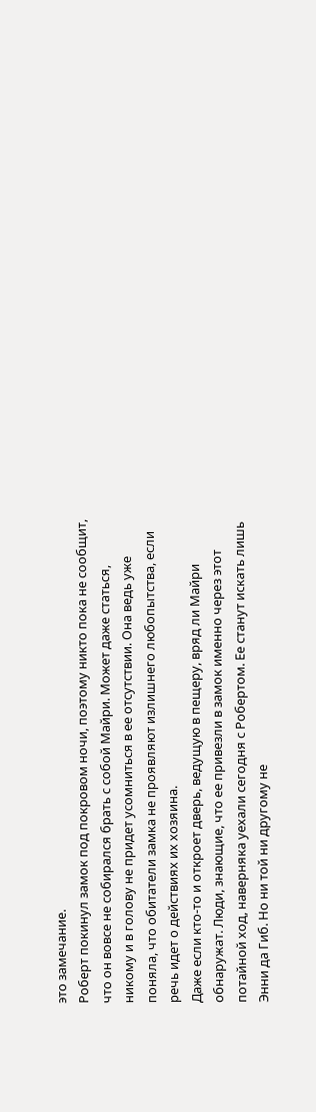это замечание.
Роберт покинул замок под покровом ночи, поэтому никто пока не сообщит, что он вовсе не собирался брать с собой Майри. Может даже статься, никому и в голову не придет усомниться в ее отсутствии. Она ведь уже поняла, что обитатели замка не проявляют излишнего любопытства, если речь идет о действиях их хозяина.
Даже если кто-то и откроет дверь, ведущую в пещеру, вряд ли Майри обнаружат. Люди, знающие, что ее привезли в замок именно через этот потайной ход, наверняка уехали сегодня с Робертом. Ее станут искать лишь Энни да Гиб. Но ни той ни другому не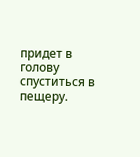придет в голову спуститься в пещеру.